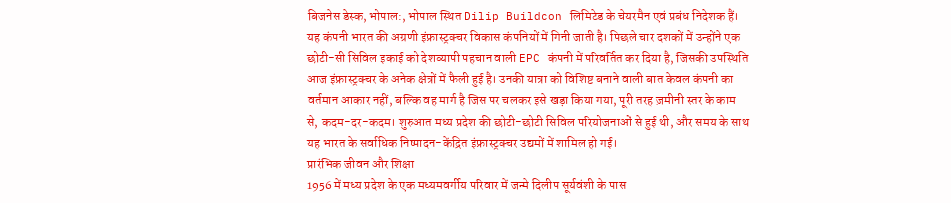बिजनेस डेस्क, भोपाल:, भोपाल स्थित Dilip Buildcon लिमिटेड के चेयरमैन एवं प्रबंध निदेशक हैं। यह कंपनी भारत की अग्रणी इंफ्रास्ट्रक्चर विकास कंपनियों में गिनी जाती है। पिछले चार दशकों में उन्होंने एक छोटी-सी सिविल इकाई को देशव्यापी पहचान वाली EPC कंपनी में परिवर्तित कर दिया है, जिसकी उपस्थिति आज इंफ्रास्ट्रक्चर के अनेक क्षेत्रों में फैली हुई है। उनकी यात्रा को विशिष्ट बनाने वाली बात केवल कंपनी का वर्तमान आकार नहीं, बल्कि वह मार्ग है जिस पर चलकर इसे खड़ा किया गया, पूरी तरह ज़मीनी स्तर के काम से, कदम-दर-कदम। शुरुआत मध्य प्रदेश की छोटी-छोटी सिविल परियोजनाओं से हुई थी, और समय के साथ यह भारत के सर्वाधिक निष्पादन-केंद्रित इंफ्रास्ट्रक्चर उद्यमों में शामिल हो गई।
प्रारंभिक जीवन और शिक्षा
1956 में मध्य प्रदेश के एक मध्यमवर्गीय परिवार में जन्मे दिलीप सूर्यवंशी के पास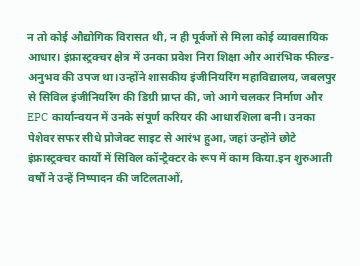न तो कोई औद्योगिक विरासत थी, न ही पूर्वजों से मिला कोई व्यावसायिक आधार। इंफ्रास्ट्रक्चर क्षेत्र में उनका प्रवेश निरा शिक्षा और आरंभिक फील्ड-अनुभव की उपज था।उन्होंने शासकीय इंजीनियरिंग महाविद्यालय, जबलपुर से सिविल इंजीनियरिंग की डिग्री प्राप्त की, जो आगे चलकर निर्माण और EPC कार्यान्वयन में उनके संपूर्ण करियर की आधारशिला बनी। उनका पेशेवर सफर सीधे प्रोजेक्ट साइट से आरंभ हुआ, जहां उन्होंने छोटे इंफ्रास्ट्रक्चर कार्यों में सिविल कॉन्ट्रैक्टर के रूप में काम किया.इन शुरुआती वर्षों ने उन्हें निष्पादन की जटिलताओं,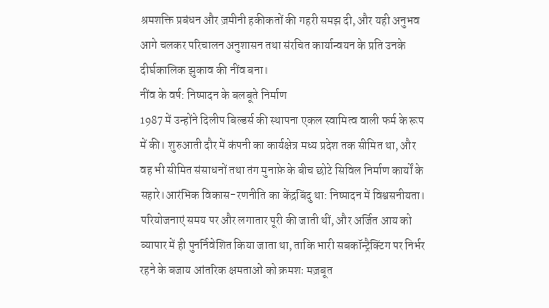श्रमशक्ति प्रबंधन और ज़मीनी हकीकतों की गहरी समझ दी, और यही अनुभव आगे चलकर परिचालन अनुशासन तथा संरचित कार्यान्वयन के प्रति उनके दीर्घकालिक झुकाव की नींव बना।
नींव के वर्ष: निष्पादन के बलबूते निर्माण
1987 में उन्होंने दिलीप बिल्डर्स की स्थापना एकल स्वामित्व वाली फर्म के रूप में की। शुरुआती दौर में कंपनी का कार्यक्षेत्र मध्य प्रदेश तक सीमित था, और वह भी सीमित संसाधनों तथा तंग मुनाफ़े के बीच छोटे सिविल निर्माण कार्यों के सहारे।आरंभिक विकास-रणनीति का केंद्रबिंदु था: निष्पादन में विश्वसनीयता। परियोजनाएं समय पर और लगातार पूरी की जाती थीं, और अर्जित आय को व्यापार में ही पुनर्निवेशित किया जाता था, ताकि भारी सबकॉन्ट्रैक्टिंग पर निर्भर रहने के बजाय आंतरिक क्षमताओं को क्रमशः मज़बूत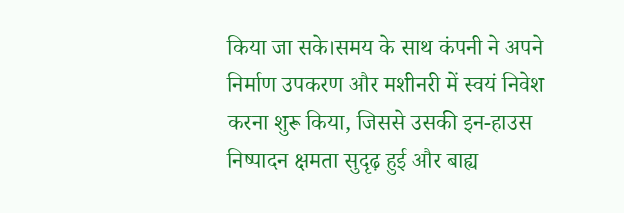किया जा सके।समय के साथ कंपनी ने अपने निर्माण उपकरण और मशीनरी में स्वयं निवेश करना शुरू किया, जिससे उसकी इन-हाउस निष्पादन क्षमता सुदृढ़ हुई और बाह्य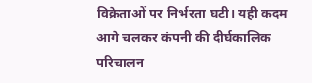विक्रेताओं पर निर्भरता घटी। यही कदम आगे चलकर कंपनी की दीर्घकालिक परिचालन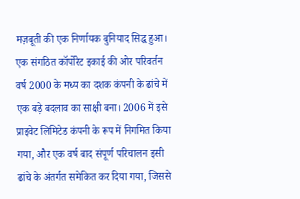मज़बूती की एक निर्णायक बुनियाद सिद्ध हुआ।
एक संगठित कॉर्पोरेट इकाई की ओर परिवर्तन
वर्ष 2000 के मध्य का दशक कंपनी के ढांचे में एक बड़े बदलाव का साक्षी बना। 2006 में इसे प्राइवेट लिमिटेड कंपनी के रूप में निगमित किया गया, और एक वर्ष बाद संपूर्ण परिचालन इसी ढांचे के अंतर्गत समेकित कर दिया गया, जिससे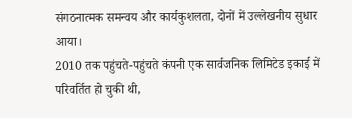संगठनात्मक समन्वय और कार्यकुशलता, दोनों में उल्लेखनीय सुधार आया।
2010 तक पहुंचते-पहुंचते कंपनी एक सार्वजनिक लिमिटेड इकाई में परिवर्तित हो चुकी थी,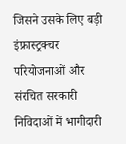जिसने उसके लिए बड़ी इंफ्रास्ट्रक्चर परियोजनाओं और संरचित सरकारी निविदाओं में भागीदारी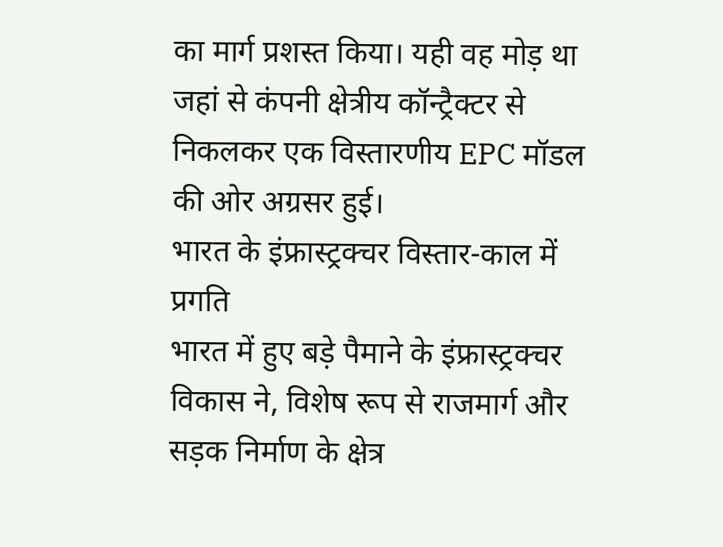का मार्ग प्रशस्त किया। यही वह मोड़ था जहां से कंपनी क्षेत्रीय कॉन्ट्रैक्टर से निकलकर एक विस्तारणीय EPC मॉडल की ओर अग्रसर हुई।
भारत के इंफ्रास्ट्रक्चर विस्तार-काल में प्रगति
भारत में हुए बड़े पैमाने के इंफ्रास्ट्रक्चर विकास ने, विशेष रूप से राजमार्ग और सड़क निर्माण के क्षेत्र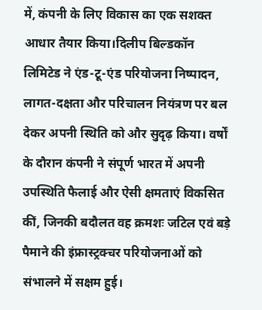में, कंपनी के लिए विकास का एक सशक्त आधार तैयार किया।दिलीप बिल्डकॉन लिमिटेड ने एंड-टू-एंड परियोजना निष्पादन, लागत-दक्षता और परिचालन नियंत्रण पर बल देकर अपनी स्थिति को और सुदृढ़ किया। वर्षों के दौरान कंपनी ने संपूर्ण भारत में अपनी उपस्थिति फैलाई और ऐसी क्षमताएं विकसित कीं, जिनकी बदौलत वह क्रमशः जटिल एवं बड़े पैमाने की इंफ्रास्ट्रक्चर परियोजनाओं को संभालने में सक्षम हुई।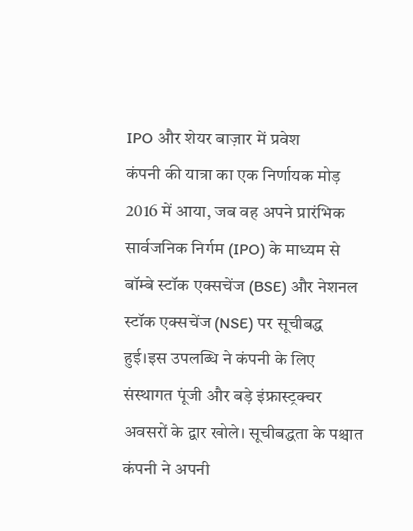IPO और शेयर बाज़ार में प्रवेश
कंपनी की यात्रा का एक निर्णायक मोड़ 2016 में आया, जब वह अपने प्रारंभिक सार्वजनिक निर्गम (IPO) के माध्यम से बॉम्बे स्टॉक एक्सचेंज (BSE) और नेशनल स्टॉक एक्सचेंज (NSE) पर सूचीबद्ध हुई।इस उपलब्धि ने कंपनी के लिए संस्थागत पूंजी और बड़े इंफ्रास्ट्रक्चर अवसरों के द्वार खोले। सूचीबद्धता के पश्चात कंपनी ने अपनी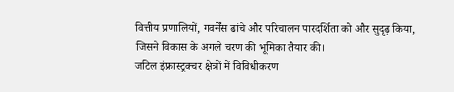वित्तीय प्रणालियों, गवर्नेंस ढांचे और परिचालन पारदर्शिता को और सुदृढ़ किया, जिसने विकास के अगले चरण की भूमिका तैयार की।
जटिल इंफ्रास्ट्रक्चर क्षेत्रों में विविधीकरण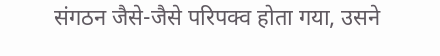संगठन जैसे-जैसे परिपक्व होता गया, उसने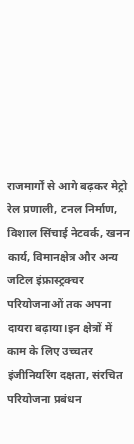राजमार्गों से आगे बढ़कर मेट्रो रेल प्रणाली, टनल निर्माण, विशाल सिंचाई नेटवर्क, खनन कार्य, विमानक्षेत्र और अन्य जटिल इंफ्रास्ट्रक्चर परियोजनाओं तक अपना दायरा बढ़ाया।इन क्षेत्रों में काम के लिए उच्चतर इंजीनियरिंग दक्षता, संरचित परियोजना प्रबंधन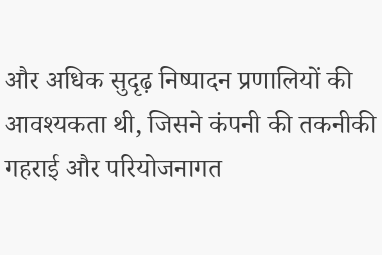और अधिक सुदृढ़ निष्पादन प्रणालियों की आवश्यकता थी, जिसने कंपनी की तकनीकी गहराई और परियोजनागत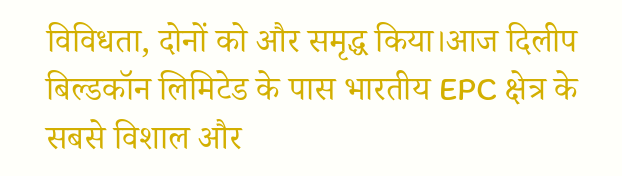विविधता, दोनों को और समृद्ध किया।आज दिलीप बिल्डकॉन लिमिटेड के पास भारतीय EPC क्षेत्र के सबसे विशाल और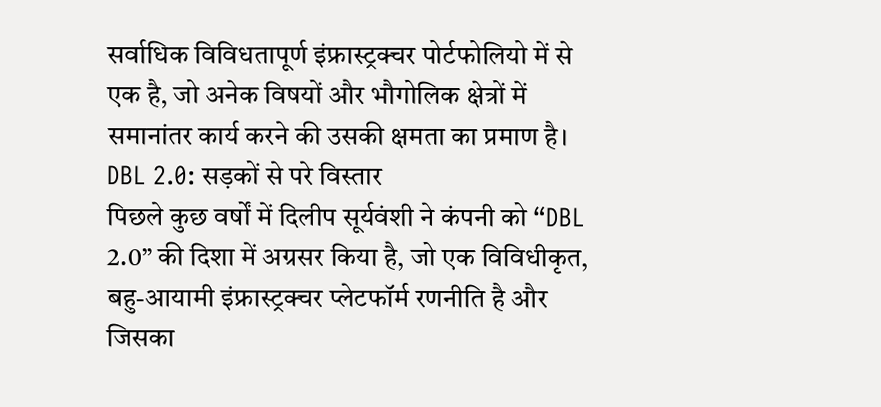सर्वाधिक विविधतापूर्ण इंफ्रास्ट्रक्चर पोर्टफोलियो में से एक है, जो अनेक विषयों और भौगोलिक क्षेत्रों में समानांतर कार्य करने की उसकी क्षमता का प्रमाण है।
DBL 2.0: सड़कों से परे विस्तार
पिछले कुछ वर्षों में दिलीप सूर्यवंशी ने कंपनी को “DBL 2.0” की दिशा में अग्रसर किया है, जो एक विविधीकृत, बहु-आयामी इंफ्रास्ट्रक्चर प्लेटफॉर्म रणनीति है और जिसका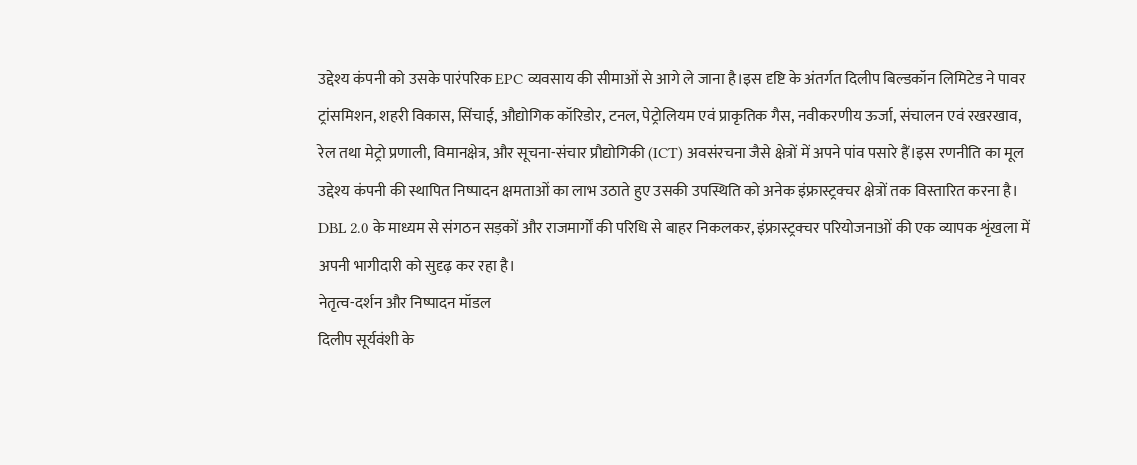उद्देश्य कंपनी को उसके पारंपरिक EPC व्यवसाय की सीमाओं से आगे ले जाना है।इस दृष्टि के अंतर्गत दिलीप बिल्डकॉन लिमिटेड ने पावर ट्रांसमिशन, शहरी विकास, सिंचाई, औद्योगिक कॉरिडोर, टनल, पेट्रोलियम एवं प्राकृतिक गैस, नवीकरणीय ऊर्जा, संचालन एवं रखरखाव, रेल तथा मेट्रो प्रणाली, विमानक्षेत्र, और सूचना-संचार प्रौद्योगिकी (ICT) अवसंरचना जैसे क्षेत्रों में अपने पांव पसारे हैं।इस रणनीति का मूल उद्देश्य कंपनी की स्थापित निष्पादन क्षमताओं का लाभ उठाते हुए उसकी उपस्थिति को अनेक इंफ्रास्ट्रक्चर क्षेत्रों तक विस्तारित करना है। DBL 2.0 के माध्यम से संगठन सड़कों और राजमार्गों की परिधि से बाहर निकलकर, इंफ्रास्ट्रक्चर परियोजनाओं की एक व्यापक शृंखला में अपनी भागीदारी को सुदृढ़ कर रहा है।
नेतृत्व-दर्शन और निष्पादन मॉडल
दिलीप सूर्यवंशी के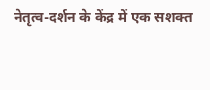नेतृत्व-दर्शन के केंद्र में एक सशक्त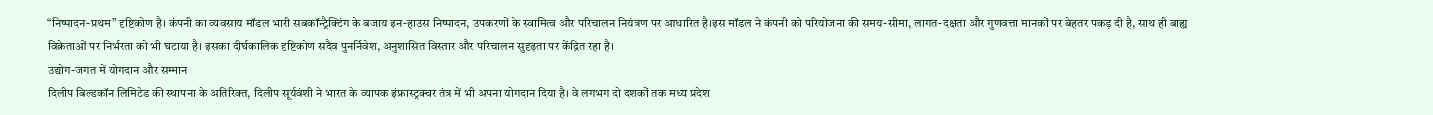“निष्पादन-प्रथम” दृष्टिकोण है। कंपनी का व्यवसाय मॉडल भारी सबकॉन्ट्रैक्टिंग के बजाय इन-हाउस निष्पादन, उपकरणों के स्वामित्व और परिचालन नियंत्रण पर आधारित है।इस मॉडल ने कंपनी को परियोजना की समय-सीमा, लागत-दक्षता और गुणवत्ता मानकों पर बेहतर पकड़ दी है, साथ ही बाह्य विक्रेताओं पर निर्भरता को भी घटाया है। इसका दीर्घकालिक दृष्टिकोण सदैव पुनर्निवेश, अनुशासित विस्तार और परिचालन सुदृढ़ता पर केंद्रित रहा है।
उद्योग-जगत में योगदान और सम्मान
दिलीप बिल्डकॉन लिमिटेड की स्थापना के अतिरिक्त, दिलीप सूर्यवंशी ने भारत के व्यापक इंफ्रास्ट्रक्चर तंत्र में भी अपना योगदान दिया है। वे लगभग दो दशकों तक मध्य प्रदेश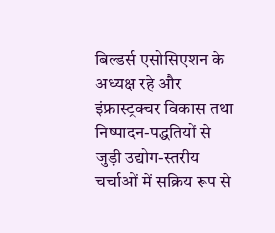बिल्डर्स एसोसिएशन के अध्यक्ष रहे और इंफ्रास्ट्रक्चर विकास तथा निष्पादन-पद्धतियों से जुड़ी उद्योग-स्तरीय चर्चाओं में सक्रिय रूप से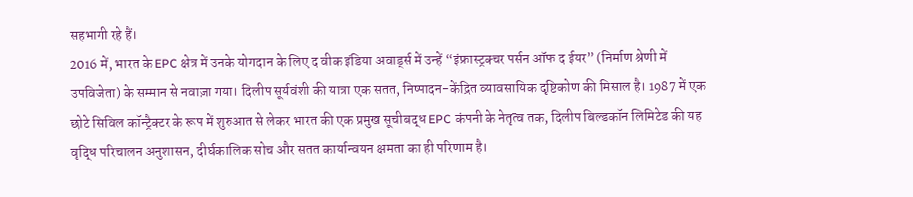सहभागी रहे हैं।
2016 में, भारत के EPC क्षेत्र में उनके योगदान के लिए द वीक इंडिया अवार्ड्स में उन्हें “इंफ्रास्ट्रक्चर पर्सन ऑफ द ईयर” (निर्माण श्रेणी में उपविजेता) के सम्मान से नवाज़ा गया। दिलीप सूर्यवंशी की यात्रा एक सतत, निष्पादन-केंद्रित व्यावसायिक दृष्टिकोण की मिसाल है। 1987 में एक छोटे सिविल कॉन्ट्रैक्टर के रूप में शुरुआत से लेकर भारत की एक प्रमुख सूचीबद्ध EPC कंपनी के नेतृत्व तक, दिलीप बिल्डकॉन लिमिटेड की यह वृद्धि परिचालन अनुशासन, दीर्घकालिक सोच और सतत कार्यान्वयन क्षमता का ही परिणाम है।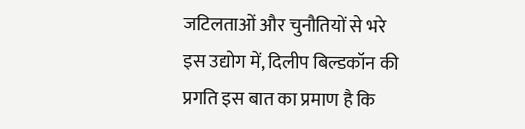जटिलताओं और चुनौतियों से भरे इस उद्योग में, दिलीप बिल्डकॉन की प्रगति इस बात का प्रमाण है कि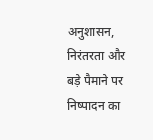अनुशासन, निरंतरता और बड़े पैमाने पर निष्पादन का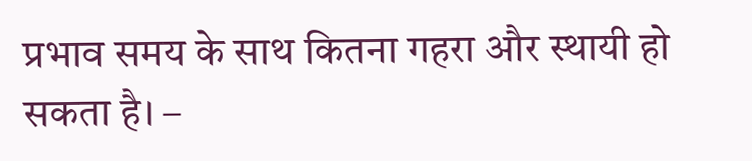प्रभाव समय के साथ कितना गहरा और स्थायी हो सकता है। –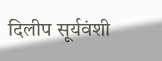दिलीप सूर्यवंशी